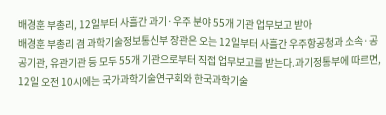배경훈 부총리, 12일부터 사흘간 과기·우주 분야 55개 기관 업무보고 받아
배경훈 부총리 겸 과학기술정보통신부 장관은 오는 12일부터 사흘간 우주항공청과 소속·공공기관, 유관기관 등 모두 55개 기관으로부터 직접 업무보고를 받는다.과기정통부에 따르면, 12일 오전 10시에는 국가과학기술연구회와 한국과학기술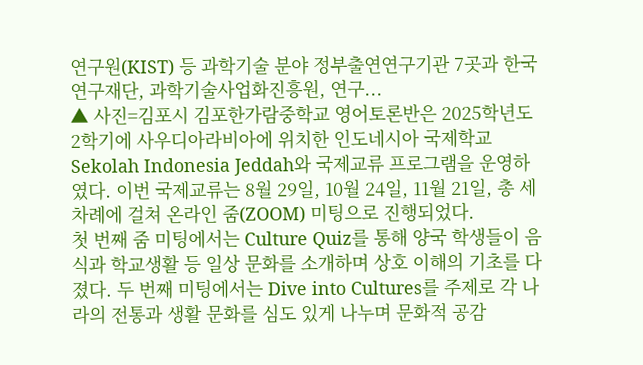연구원(KIST) 등 과학기술 분야 정부출연연구기관 7곳과 한국연구재단, 과학기술사업화진흥원, 연구...
▲ 사진=김포시 김포한가람중학교 영어토론반은 2025학년도 2학기에 사우디아라비아에 위치한 인도네시아 국제학교 Sekolah Indonesia Jeddah와 국제교류 프로그램을 운영하였다. 이번 국제교류는 8월 29일, 10월 24일, 11월 21일, 총 세 차례에 걸쳐 온라인 줌(ZOOM) 미팅으로 진행되었다.
첫 번째 줌 미팅에서는 Culture Quiz를 통해 양국 학생들이 음식과 학교생활 등 일상 문화를 소개하며 상호 이해의 기초를 다졌다. 두 번째 미팅에서는 Dive into Cultures를 주제로 각 나라의 전통과 생활 문화를 심도 있게 나누며 문화적 공감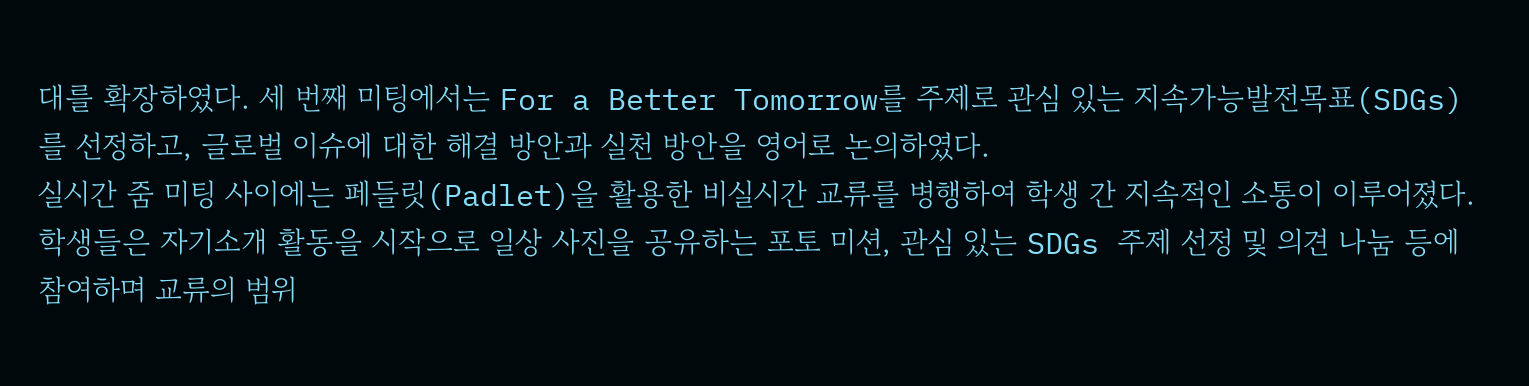대를 확장하였다. 세 번째 미팅에서는 For a Better Tomorrow를 주제로 관심 있는 지속가능발전목표(SDGs)를 선정하고, 글로벌 이슈에 대한 해결 방안과 실천 방안을 영어로 논의하였다.
실시간 줌 미팅 사이에는 페들릿(Padlet)을 활용한 비실시간 교류를 병행하여 학생 간 지속적인 소통이 이루어졌다. 학생들은 자기소개 활동을 시작으로 일상 사진을 공유하는 포토 미션, 관심 있는 SDGs 주제 선정 및 의견 나눔 등에 참여하며 교류의 범위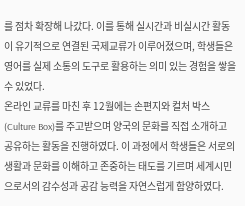를 점차 확장해 나갔다. 이를 통해 실시간과 비실시간 활동이 유기적으로 연결된 국제교류가 이루어졌으며, 학생들은 영어를 실제 소통의 도구로 활용하는 의미 있는 경험을 쌓을 수 있었다.
온라인 교류를 마친 후 12월에는 손편지와 컬처 박스(Culture Box)를 주고받으며 양국의 문화를 직접 소개하고 공유하는 활동을 진행하였다. 이 과정에서 학생들은 서로의 생활과 문화를 이해하고 존중하는 태도를 기르며 세계시민으로서의 감수성과 공감 능력을 자연스럽게 함양하였다.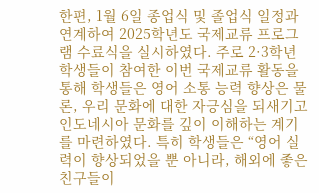한편, 1월 6일 종업식 및 졸업식 일정과 연계하여 2025학년도 국제교류 프로그램 수료식을 실시하였다. 주로 2·3학년 학생들이 참여한 이번 국제교류 활동을 통해 학생들은 영어 소통 능력 향상은 물론, 우리 문화에 대한 자긍심을 되새기고 인도네시아 문화를 깊이 이해하는 계기를 마련하였다. 특히 학생들은 “영어 실력이 향상되었을 뿐 아니라, 해외에 좋은 친구들이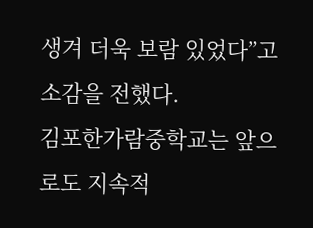생겨 더욱 보람 있었다”고 소감을 전했다.
김포한가람중학교는 앞으로도 지속적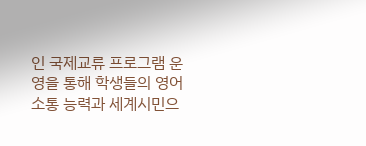인 국제교류 프로그램 운영을 통해 학생들의 영어 소통 능력과 세계시민으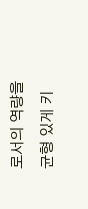로서의 역량을 균형 있게 키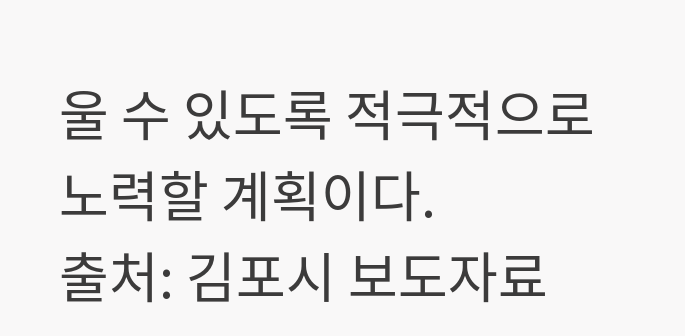울 수 있도록 적극적으로 노력할 계획이다.
출처: 김포시 보도자료